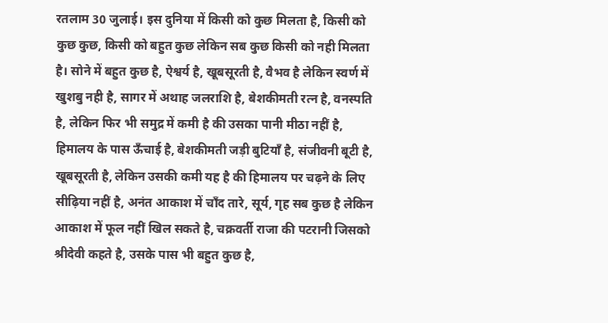रतलाम 30 जुलाई। इस दुनिया में किसी को कुछ मिलता है, किसी को कुछ कुछ, किसी को बहुत कुछ लेकिन सब कुछ किसी को नही मिलता है। सोने में बहुत कुछ है, ऐश्वर्य है, खूबसूरती है, वैभव है लेकिन स्वर्ण में खुशबु नही है, सागर में अथाह जलराशि है, बेशकीमती रत्न है, वनस्पति है, लेकिन फिर भी समुद्र में कमी है की उसका पानी मीठा नहीं है, हिमालय के पास ऊँचाई है, बेशकीमती जड़ी बुटियाँ है, संजीवनी बूटी है, खूबसूरती है, लेकिन उसकी कमी यह है की हिमालय पर चढ़ने के लिए सीढ़िया नहीं है, अनंत आकाश में चाँद तारे, सूर्य, गृह सब कुछ है लेकिन आकाश में फूल नहीं खिल सकते है, चक्रवर्ती राजा की पटरानी जिसको श्रीदेवी कहते है, उसके पास भी बहुत कुछ है,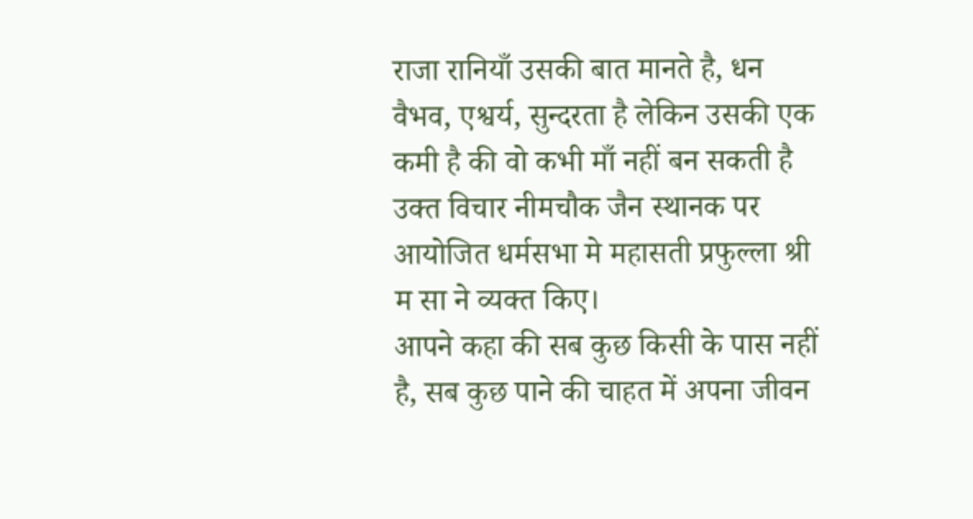राजा रानियाँ उसकी बात मानते है, धन वैभव, एश्वर्य, सुन्दरता है लेकिन उसकी एक कमी है की वो कभी माँ नहीं बन सकती है उक्त विचार नीमचौक जैन स्थानक पर आयोजित धर्मसभा मे महासती प्रफुल्ला श्री म सा ने व्यक्त किए।
आपने कहा की सब कुछ किसी के पास नहीं है, सब कुछ पाने की चाहत में अपना जीवन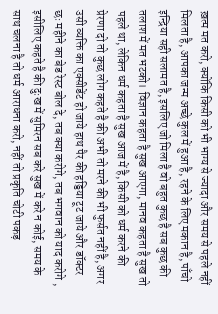ख़त्म मत करो, क्योंकि किसी को भी भाग्य से ज्यादा और समय से पहले नहीं मिलता है, आपका जन्म अच्छे कुल में हुआ है, रहने के लिए मकान है, पाँचो इन्द्रिया सही सलामत है, इसलिए जो मिला है वो बहुत कुछ है सब कुछ की तलाश में मत भटको। विज्ञान कहता है सुख आएगा, मानव कहता है सुख तो पहले था, लेकिन धर्म कहता है सुख आज में है, किसी को धर्म करने की प्रेरणा दो तो कुछ लोग कहते है की अभी तो मरने की भी फुर्सत नहीं है, अगर उसी व्यक्ति का एक्सीडेंट हो जाये हाथ पैर की हड्डिया टूट जाये और डॉक्टर छः महीने का बेड रेस्ट बोल दे, तब क्या करोगे, तब भगवान को याद करोगे , इसीलिए कहते है की दुःख में सुमिरन सब करे सुख में करे न कोई, समय के साथ चलना है तो धर्म आराधना करो, नहीं तो प्रकृति चोटी पकड़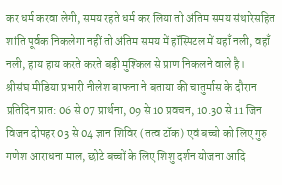कर धर्म करवा लेगी, समय रहते धर्म कर लिया तो अंतिम समय संथारेसहित शांति पूर्वक निकलेगा नहीं तो अंतिम समय में हॉस्पिटल में यहाँ नली, वहाँ नली, हाय हाय करते करते बड़ी मुश्किल से प्राण निकलने वाले है।
श्रीसंघ मीडिया प्रभारी नीलेश बाफना ने बताया की चातुर्मास के दौरान प्रतिदिन प्रात: 06 से 07 प्रार्थना, 09 से 10 प्रवचन, 10.30 से 11 जिन विजन दोपहर 03 से 04 ज्ञान शिविर (तत्व टॉक) एवं बच्चो को लिए गुरु गणेश आराधना माल, छोटे बच्चों के लिए शिशु दर्शन योजना आदि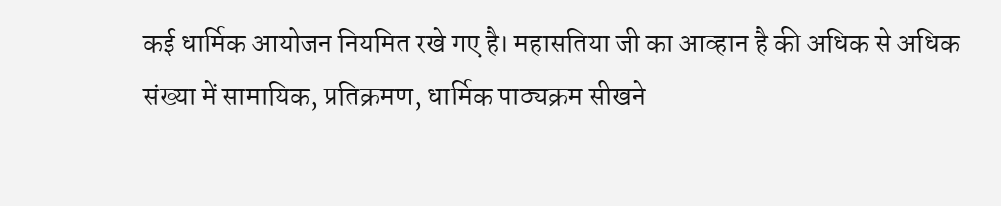कई धार्मिक आयोजन नियमित रखे गए है। महासतिया जी का आव्हान है की अधिक से अधिक संख्या में सामायिक, प्रतिक्रमण, धार्मिक पाठ्यक्रम सीखने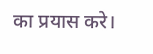का प्रयास करे।